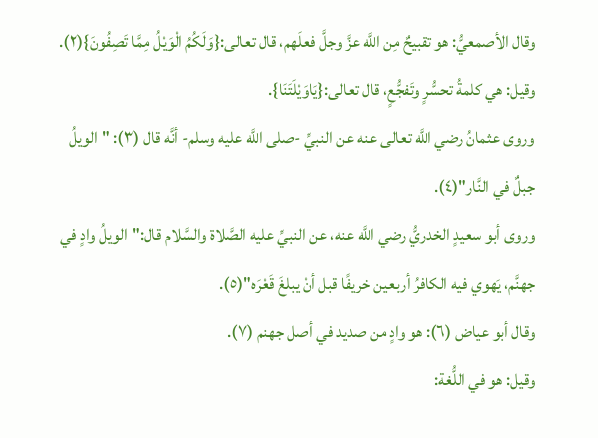وقال الأصمعيُّ: هو تقبيحٌ مِن اللَّه عزَّ وجلَّ فعلَهم، قال تعالى:{وَلَكُمُ الْوَيْلُ مِمَّا تَصِفُونَ}(٢).
وقيل: هي كلمةُ تحسُّرٍ وتَفجُّعٍ، قال تعالى:{يَاوَيْلَتَنَا}.
وروى عثمانُ رضي اللَّه تعالى عنه عن النبيِّ -صلى اللَّه عليه وسلم- أنَّه قال (٣): "الويلُ جبلٌ في النَّار"(٤).
وروى أبو سعيدٍ الخدريُّ رضي اللَّه عنه، عن النبيِّ عليه الصَّلاة والسَّلام قال:"الويلُ وادٍ في جهنَّم، يَهوي فيه الكافرُ أربعين خريفًا قبل أنْ يبلغَ قَعْرَه"(٥).
وقال أبو عياض (٦): هو وادٍ من صديد في أصل جهنم (٧).
وقيل: هو في اللُّغة: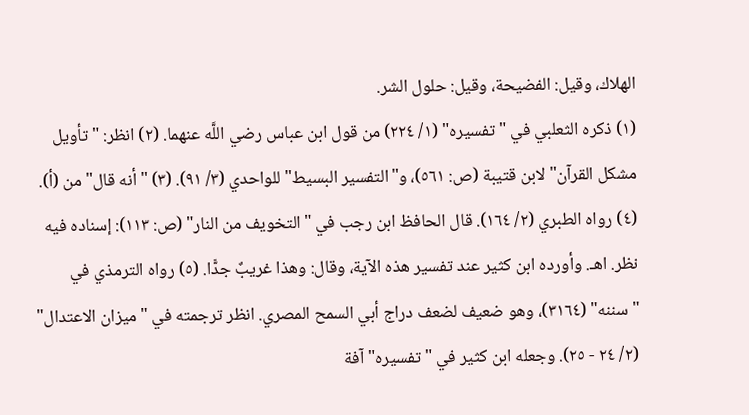الهلاك، وقيل: الفضيحة، وقيل: حلول الشر.
(١) ذكره الثعلبي في "تفسيره" (١/ ٢٢٤) من قول ابن عباس رضي اللَّه عنهما. (٢) انظر: "تأويل مشكل القرآن" لابن قتيبة (ص: ٥٦١)، و"التفسير البسيط" للواحدي (٣/ ٩١). (٣) "أنه قال" من (أ). (٤) رواه الطبري (٢/ ١٦٤). قال الحافظ ابن رجب في "التخويف من النار" (ص: ١١٣): إسناده فيه نظر. اهـ. وأورده ابن كثير عند تفسير هذه الآية، وقال: وهذا غريبٌ جدًّا. (٥) رواه الترمذي في "سننه" (٣١٦٤)، وهو ضعيف لضعف دراج أبي السمح المصري. انظر ترجمته في "ميزان الاعتدال" (٢/ ٢٤ - ٢٥). وجعله ابن كثير في "تفسيره" آفة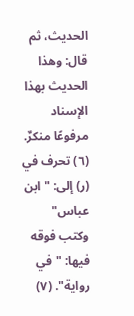الحديث، ثم قال: وهذا الحديث بهذا الإسناد مرفوعًا منكرٌ. (٦) تحرف في (ر) إلى: "ابن عباس" وكتب فوقه فيها: "في رواية". (٧)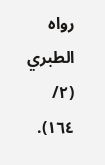رواه الطبري (٢/ ١٦٤).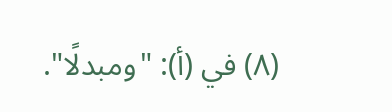(٨) في (أ): "ومبدلًا".